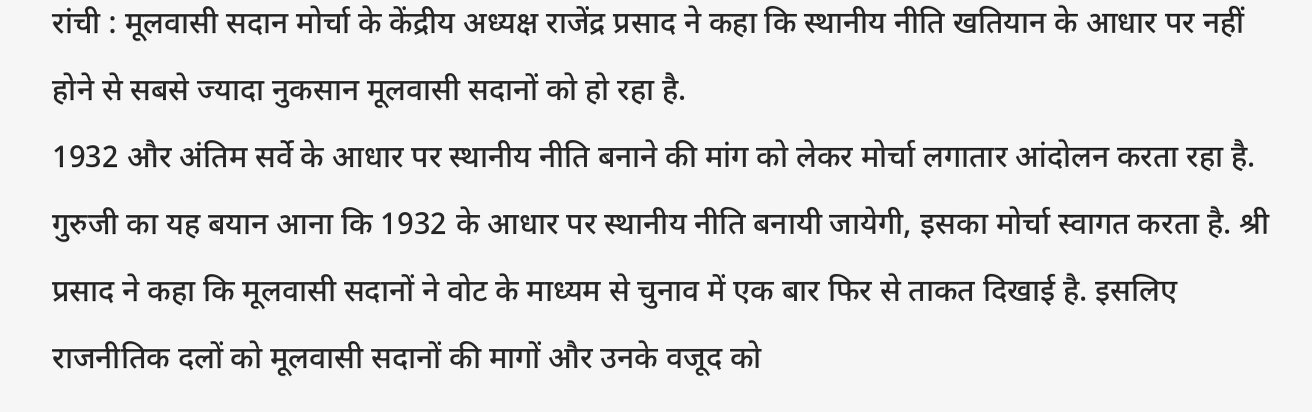रांची : मूलवासी सदान मोर्चा के केंद्रीय अध्यक्ष राजेंद्र प्रसाद ने कहा कि स्थानीय नीति खतियान के आधार पर नहीं होने से सबसे ज्यादा नुकसान मूलवासी सदानों को हो रहा है.
1932 और अंतिम सर्वे के आधार पर स्थानीय नीति बनाने की मांग को लेकर मोर्चा लगातार आंदोलन करता रहा है. गुरुजी का यह बयान आना कि 1932 के आधार पर स्थानीय नीति बनायी जायेगी, इसका मोर्चा स्वागत करता है. श्री प्रसाद ने कहा कि मूलवासी सदानों ने वोट के माध्यम से चुनाव में एक बार फिर से ताकत दिखाई है. इसलिए राजनीतिक दलों को मूलवासी सदानों की मागों और उनके वजूद को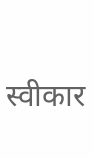स्वीकार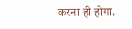करना ही होगा.